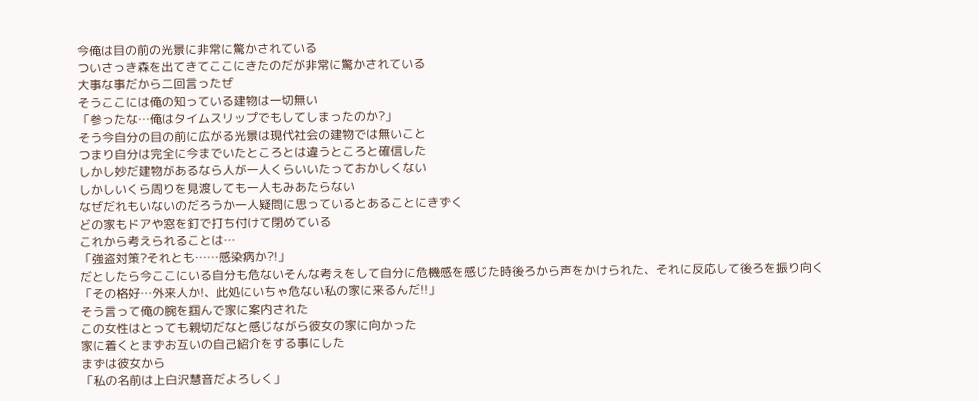今俺は目の前の光景に非常に驚かされている
ついさっき森を出てきてここにきたのだが非常に驚かされている
大事な事だから二回言ったぜ
そうここには俺の知っている建物は一切無い
「参ったな…俺はタイムスリップでもしてしまったのか?」
そう今自分の目の前に広がる光景は現代社会の建物では無いこと
つまり自分は完全に今までいたところとは違うところと確信した
しかし妙だ建物があるなら人が一人くらいいたっておかしくない
しかしいくら周りを見渡しても一人もみあたらない
なぜだれもいないのだろうか一人疑問に思っているとあることにきずく
どの家もドアや窓を釘で打ち付けて閉めている
これから考えられることは…
「強盗対策?それとも……感染病か?!」
だとしたら今ここにいる自分も危ないそんな考えをして自分に危機感を感じた時後ろから声をかけられた、それに反応して後ろを振り向く
「その格好…外来人か!、此処にいちゃ危ない私の家に来るんだ!!」
そう言って俺の腕を掴んで家に案内された
この女性はとっても親切だなと感じながら彼女の家に向かった
家に着くとまずお互いの自己紹介をする事にした
まずは彼女から
「私の名前は上白沢慧音だよろしく」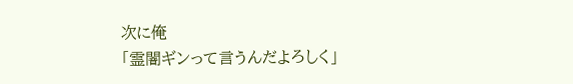次に俺
「霊闇ギンって言うんだよろしく」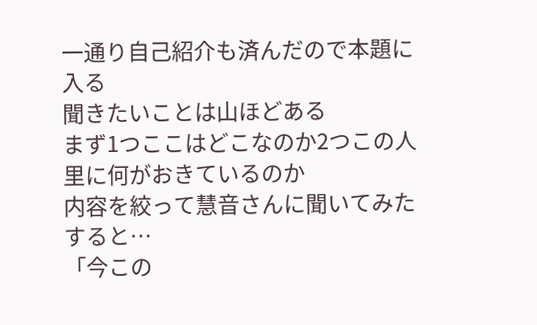一通り自己紹介も済んだので本題に入る
聞きたいことは山ほどある
まず1つここはどこなのか2つこの人里に何がおきているのか
内容を絞って慧音さんに聞いてみた
すると…
「今この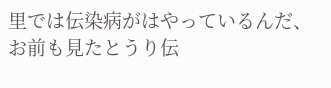里では伝染病がはやっているんだ、お前も見たとうり伝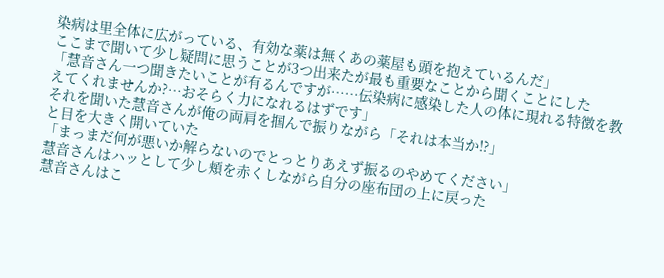染病は里全体に広がっている、有効な薬は無くあの薬屋も頭を抱えているんだ」
ここまで聞いて少し疑問に思うことが3つ出来たが最も重要なことから聞くことにした
「慧音さん一つ聞きたいことが有るんですが……伝染病に感染した人の体に現れる特徴を教えてくれませんか?…おそらく力になれるはずです」
それを聞いた慧音さんが俺の両肩を掴んで振りながら「それは本当か!?」
と目を大きく開いていた
「まっまだ何が悪いか解らないのでとっとりあえず振るのやめてください」
慧音さんはハッとして少し頬を赤くしながら自分の座布団の上に戻った
慧音さんはこ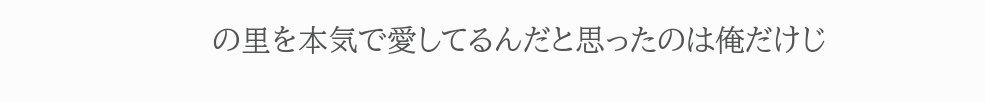の里を本気で愛してるんだと思ったのは俺だけじ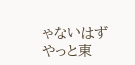ゃないはず
やっと東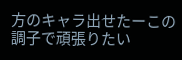方のキャラ出せたーこの調子で頑張りたい